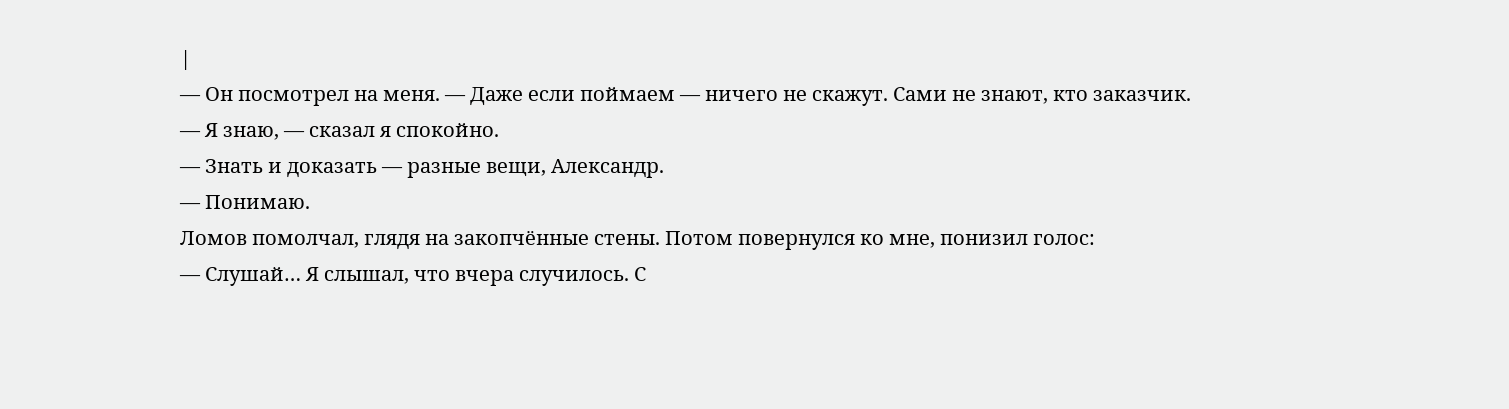|
— Он посмотрел на меня. — Даже если поймаем — ничего не скажут. Сами не знают, кто заказчик.
— Я знаю, — сказал я спокойно.
— Знать и доказать — разные вещи, Александр.
— Понимаю.
Ломов помолчал, глядя на закопчённые стены. Потом повернулся ко мне, понизил голос:
— Слушай… Я слышал, что вчера случилось. С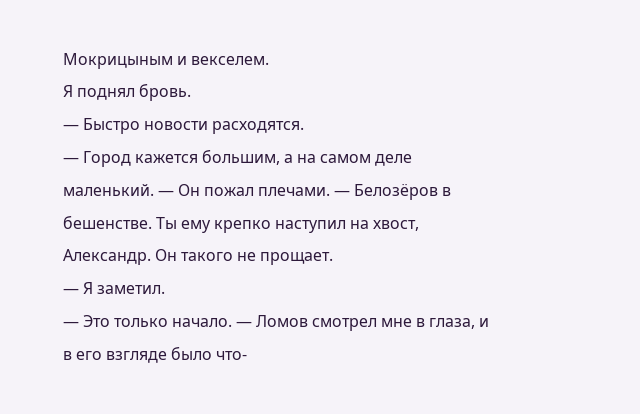Мокрицыным и векселем.
Я поднял бровь.
— Быстро новости расходятся.
— Город кажется большим, а на самом деле маленький. — Он пожал плечами. — Белозёров в бешенстве. Ты ему крепко наступил на хвост, Александр. Он такого не прощает.
— Я заметил.
— Это только начало. — Ломов смотрел мне в глаза, и в его взгляде было что-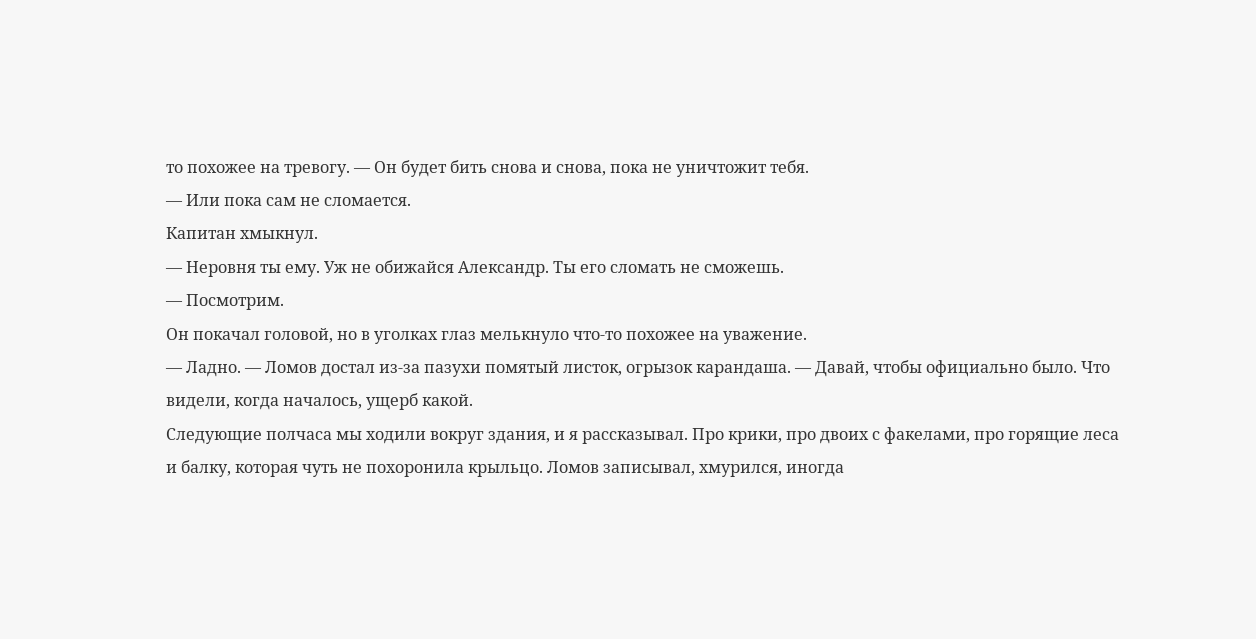то похожее на тревогу. — Он будет бить снова и снова, пока не уничтожит тебя.
— Или пока сам не сломается.
Капитан хмыкнул.
— Неровня ты ему. Уж не обижайся Александр. Ты его сломать не сможешь.
— Посмотрим.
Он покачал головой, но в уголках глаз мелькнуло что-то похожее на уважение.
— Ладно. — Ломов достал из-за пазухи помятый листок, огрызок карандаша. — Давай, чтобы официально было. Что видели, когда началось, ущерб какой.
Следующие полчаса мы ходили вокруг здания, и я рассказывал. Про крики, про двоих с факелами, про горящие леса и балку, которая чуть не похоронила крыльцо. Ломов записывал, хмурился, иногда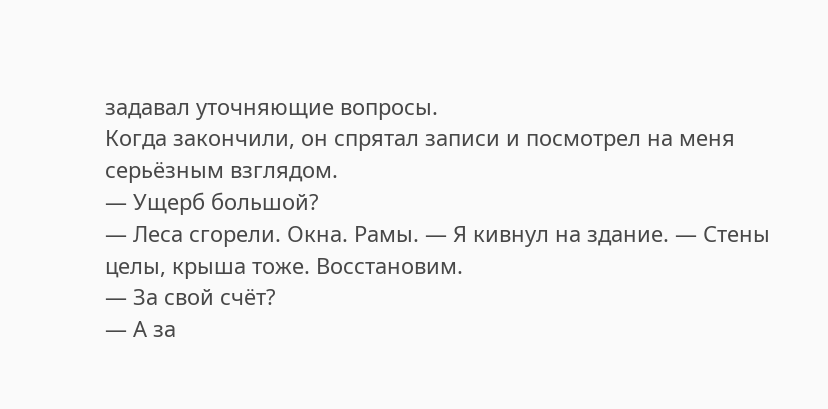задавал уточняющие вопросы.
Когда закончили, он спрятал записи и посмотрел на меня серьёзным взглядом.
— Ущерб большой?
— Леса сгорели. Окна. Рамы. — Я кивнул на здание. — Стены целы, крыша тоже. Восстановим.
— За свой счёт?
— А за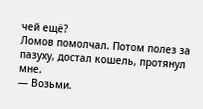чей ещё?
Ломов помолчал. Потом полез за пазуху, достал кошель, протянул мне.
— Возьми.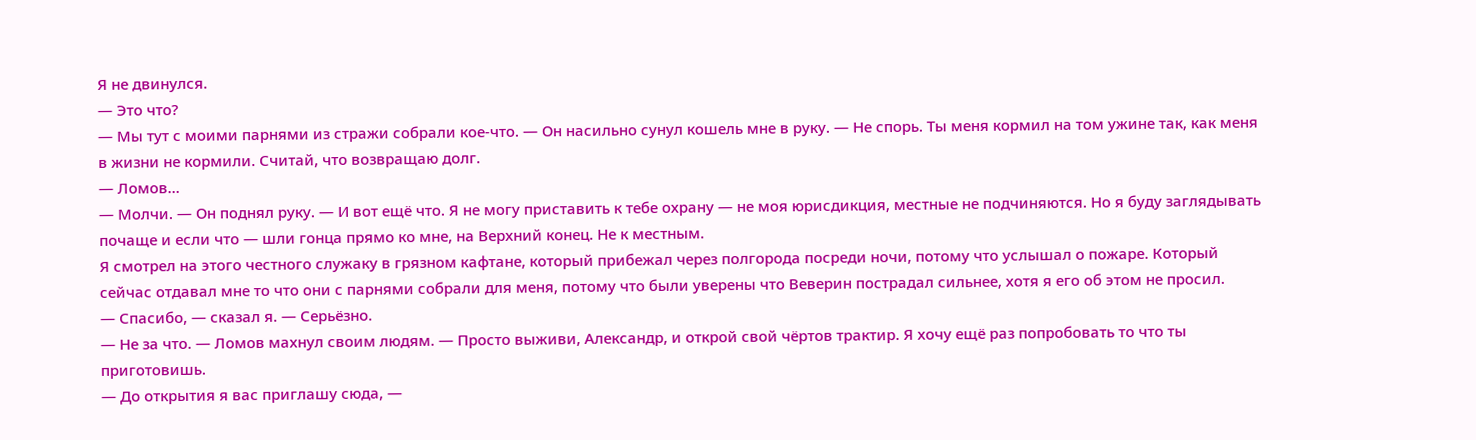Я не двинулся.
— Это что?
— Мы тут с моими парнями из стражи собрали кое-что. — Он насильно сунул кошель мне в руку. — Не спорь. Ты меня кормил на том ужине так, как меня в жизни не кормили. Считай, что возвращаю долг.
— Ломов…
— Молчи. — Он поднял руку. — И вот ещё что. Я не могу приставить к тебе охрану — не моя юрисдикция, местные не подчиняются. Но я буду заглядывать почаще и если что — шли гонца прямо ко мне, на Верхний конец. Не к местным.
Я смотрел на этого честного служаку в грязном кафтане, который прибежал через полгорода посреди ночи, потому что услышал о пожаре. Который сейчас отдавал мне то что они с парнями собрали для меня, потому что были уверены что Веверин пострадал сильнее, хотя я его об этом не просил.
— Спасибо, — сказал я. — Серьёзно.
— Не за что. — Ломов махнул своим людям. — Просто выживи, Александр, и открой свой чёртов трактир. Я хочу ещё раз попробовать то что ты приготовишь.
— До открытия я вас приглашу сюда, —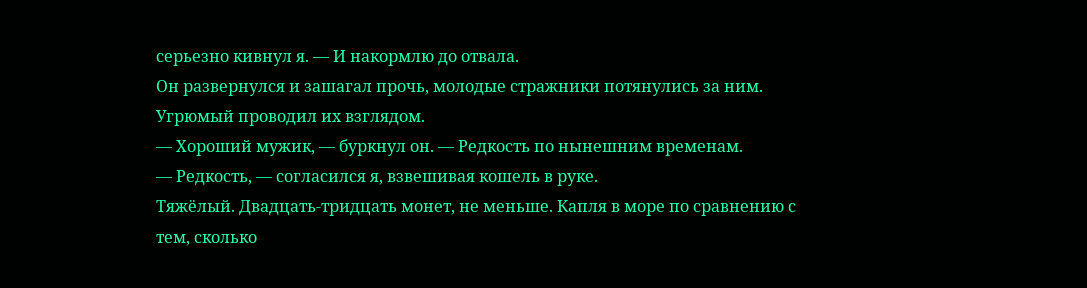серьезно кивнул я. — И накормлю до отвала.
Он развернулся и зашагал прочь, молодые стражники потянулись за ним. Угрюмый проводил их взглядом.
— Хороший мужик, — буркнул он. — Редкость по нынешним временам.
— Редкость, — согласился я, взвешивая кошель в руке.
Тяжёлый. Двадцать-тридцать монет, не меньше. Капля в море по сравнению с тем, сколько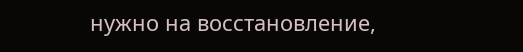нужно на восстановление,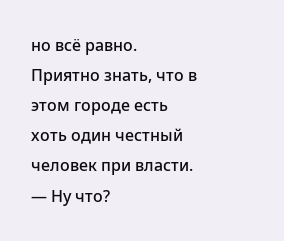но всё равно. Приятно знать, что в этом городе есть хоть один честный человек при власти.
— Ну что?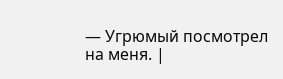— Угрюмый посмотрел на меня. |